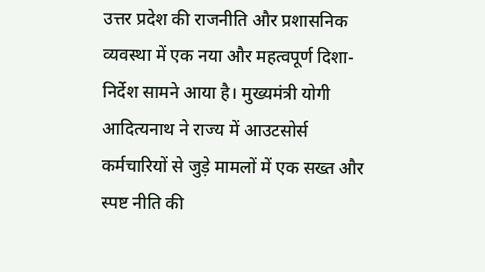उत्तर प्रदेश की राजनीति और प्रशासनिक व्यवस्था में एक नया और महत्वपूर्ण दिशा-निर्देश सामने आया है। मुख्यमंत्री योगी आदित्यनाथ ने राज्य में आउटसोर्स कर्मचारियों से जुड़े मामलों में एक सख्त और स्पष्ट नीति की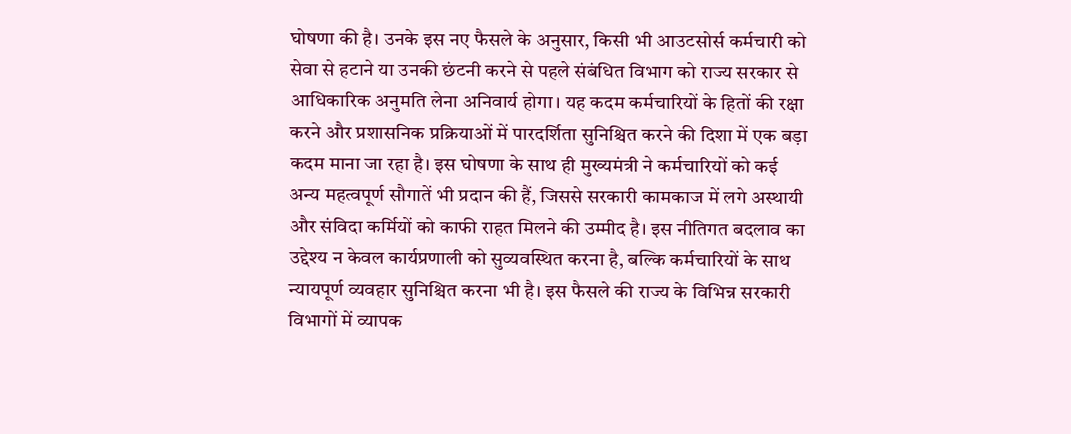घोषणा की है। उनके इस नए फैसले के अनुसार, किसी भी आउटसोर्स कर्मचारी को सेवा से हटाने या उनकी छंटनी करने से पहले संबंधित विभाग को राज्य सरकार से आधिकारिक अनुमति लेना अनिवार्य होगा। यह कदम कर्मचारियों के हितों की रक्षा करने और प्रशासनिक प्रक्रियाओं में पारदर्शिता सुनिश्चित करने की दिशा में एक बड़ा कदम माना जा रहा है। इस घोषणा के साथ ही मुख्यमंत्री ने कर्मचारियों को कई अन्य महत्वपूर्ण सौगातें भी प्रदान की हैं, जिससे सरकारी कामकाज में लगे अस्थायी और संविदा कर्मियों को काफी राहत मिलने की उम्मीद है। इस नीतिगत बदलाव का उद्देश्य न केवल कार्यप्रणाली को सुव्यवस्थित करना है, बल्कि कर्मचारियों के साथ न्यायपूर्ण व्यवहार सुनिश्चित करना भी है। इस फैसले की राज्य के विभिन्न सरकारी विभागों में व्यापक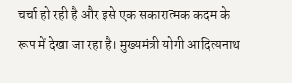चर्चा हो रही है और इसे एक सकारात्मक कदम के रूप में देखा जा रहा है। मुख्यमंत्री योगी आदित्यनाथ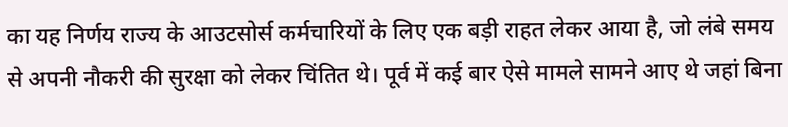का यह निर्णय राज्य के आउटसोर्स कर्मचारियों के लिए एक बड़ी राहत लेकर आया है, जो लंबे समय से अपनी नौकरी की सुरक्षा को लेकर चिंतित थे। पूर्व में कई बार ऐसे मामले सामने आए थे जहां बिना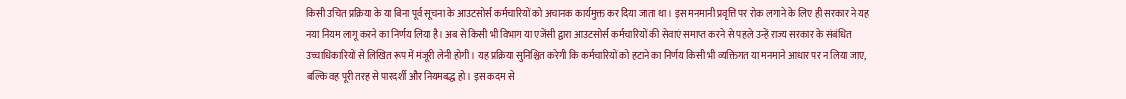किसी उचित प्रक्रिया के या बिना पूर्व सूचना के आउटसोर्स कर्मचारियों को अचानक कार्यमुक्त कर दिया जाता था। इस मनमानी प्रवृत्ति पर रोक लगाने के लिए ही सरकार ने यह नया नियम लागू करने का निर्णय लिया है। अब से किसी भी विभाग या एजेंसी द्वारा आउटसोर्स कर्मचारियों की सेवाएं समाप्त करने से पहले उन्हें राज्य सरकार के संबंधित उच्चाधिकारियों से लिखित रूप में मंजूरी लेनी होगी। यह प्रक्रिया सुनिश्चित करेगी कि कर्मचारियों को हटाने का निर्णय किसी भी व्यक्तिगत या मनमाने आधार पर न लिया जाए, बल्कि वह पूरी तरह से पारदर्शी और नियमबद्ध हो। इस कदम से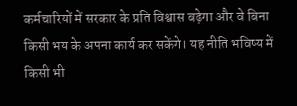कर्मचारियों में सरकार के प्रति विश्वास बढ़ेगा और वे बिना किसी भय के अपना कार्य कर सकेंगे। यह नीति भविष्य में किसी भी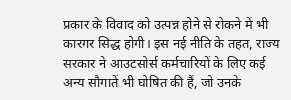प्रकार के विवाद को उत्पन्न होने से रोकने में भी कारगर सिद्ध होगी। इस नई नीति के तहत, राज्य सरकार ने आउटसोर्स कर्मचारियों के लिए कई अन्य सौगातें भी घोषित की हैं, जो उनके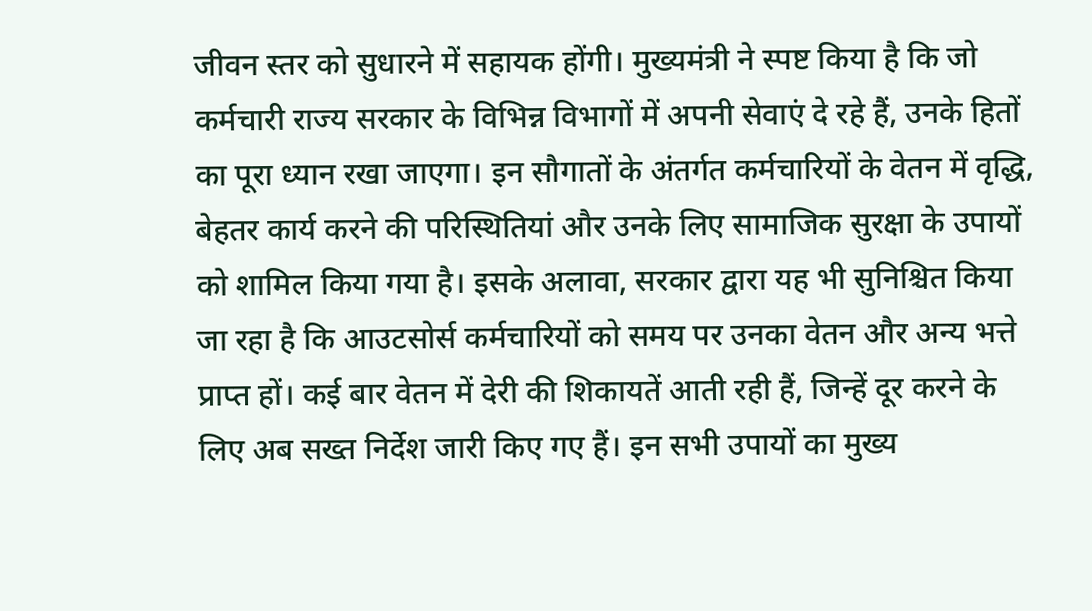जीवन स्तर को सुधारने में सहायक होंगी। मुख्यमंत्री ने स्पष्ट किया है कि जो कर्मचारी राज्य सरकार के विभिन्न विभागों में अपनी सेवाएं दे रहे हैं, उनके हितों का पूरा ध्यान रखा जाएगा। इन सौगातों के अंतर्गत कर्मचारियों के वेतन में वृद्धि, बेहतर कार्य करने की परिस्थितियां और उनके लिए सामाजिक सुरक्षा के उपायों को शामिल किया गया है। इसके अलावा, सरकार द्वारा यह भी सुनिश्चित किया जा रहा है कि आउटसोर्स कर्मचारियों को समय पर उनका वेतन और अन्य भत्ते प्राप्त हों। कई बार वेतन में देरी की शिकायतें आती रही हैं, जिन्हें दूर करने के लिए अब सख्त निर्देश जारी किए गए हैं। इन सभी उपायों का मुख्य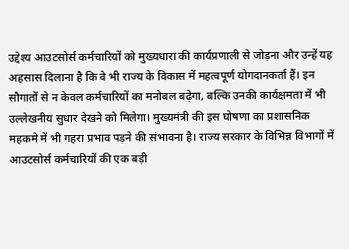उद्देश्य आउटसोर्स कर्मचारियों को मुख्यधारा की कार्यप्रणाली से जोड़ना और उन्हें यह अहसास दिलाना है कि वे भी राज्य के विकास में महत्वपूर्ण योगदानकर्ता हैं। इन सौगातों से न केवल कर्मचारियों का मनोबल बढ़ेगा, बल्कि उनकी कार्यक्षमता में भी उल्लेखनीय सुधार देखने को मिलेगा। मुख्यमंत्री की इस घोषणा का प्रशासनिक महकमे में भी गहरा प्रभाव पड़ने की संभावना है। राज्य सरकार के विभिन्न विभागों में आउटसोर्स कर्मचारियों की एक बड़ी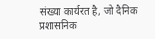संख्या कार्यरत है, जो दैनिक प्रशासनिक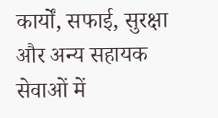कार्यों, सफाई, सुरक्षा और अन्य सहायक सेवाओं में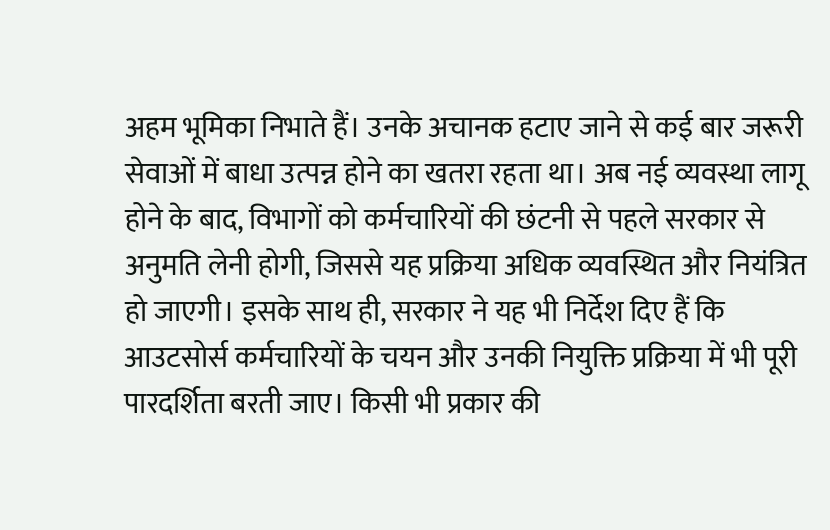अहम भूमिका निभाते हैं। उनके अचानक हटाए जाने से कई बार जरूरी सेवाओं में बाधा उत्पन्न होने का खतरा रहता था। अब नई व्यवस्था लागू होने के बाद, विभागों को कर्मचारियों की छंटनी से पहले सरकार से अनुमति लेनी होगी, जिससे यह प्रक्रिया अधिक व्यवस्थित और नियंत्रित हो जाएगी। इसके साथ ही, सरकार ने यह भी निर्देश दिए हैं कि आउटसोर्स कर्मचारियों के चयन और उनकी नियुक्ति प्रक्रिया में भी पूरी पारदर्शिता बरती जाए। किसी भी प्रकार की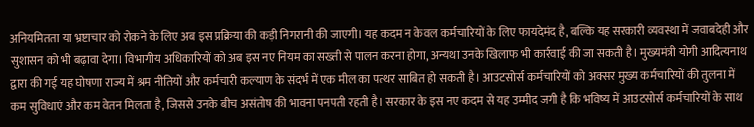अनियमितता या भ्रष्टाचार को रोकने के लिए अब इस प्रक्रिया की कड़ी निगरानी की जाएगी। यह कदम न केवल कर्मचारियों के लिए फायदेमंद है, बल्कि यह सरकारी व्यवस्था में जवाबदेही और सुशासन को भी बढ़ावा देगा। विभागीय अधिकारियों को अब इस नए नियम का सख्ती से पालन करना होगा, अन्यथा उनके खिलाफ भी कार्रवाई की जा सकती है। मुख्यमंत्री योगी आदित्यनाथ द्वारा की गई यह घोषणा राज्य में श्रम नीतियों और कर्मचारी कल्याण के संदर्भ में एक मील का पत्थर साबित हो सकती है। आउटसोर्स कर्मचारियों को अक्सर मुख्य कर्मचारियों की तुलना में कम सुविधाएं और कम वेतन मिलता है, जिससे उनके बीच असंतोष की भावना पनपती रहती है। सरकार के इस नए कदम से यह उम्मीद जगी है कि भविष्य में आउटसोर्स कर्मचारियों के साथ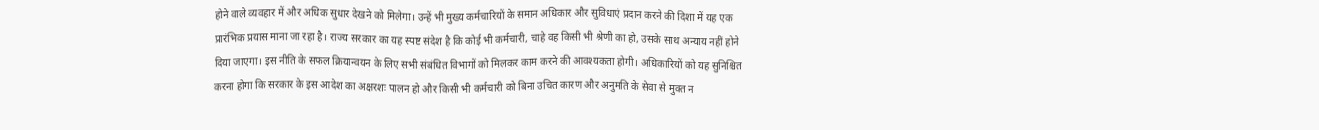होने वाले व्यवहार में और अधिक सुधार देखने को मिलेगा। उन्हें भी मुख्य कर्मचारियों के समान अधिकार और सुविधाएं प्रदान करने की दिशा में यह एक प्रारंभिक प्रयास माना जा रहा है। राज्य सरकार का यह स्पष्ट संदेश है कि कोई भी कर्मचारी, चाहे वह किसी भी श्रेणी का हो, उसके साथ अन्याय नहीं होने दिया जाएगा। इस नीति के सफल क्रियान्वयन के लिए सभी संबंधित विभागों को मिलकर काम करने की आवश्यकता होगी। अधिकारियों को यह सुनिश्चित करना होगा कि सरकार के इस आदेश का अक्षरशः पालन हो और किसी भी कर्मचारी को बिना उचित कारण और अनुमति के सेवा से मुक्त न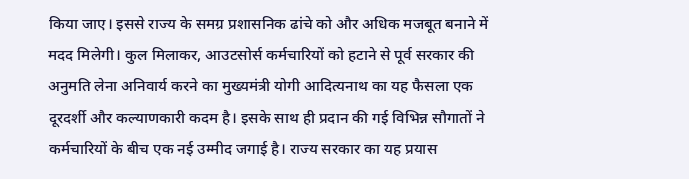किया जाए। इससे राज्य के समग्र प्रशासनिक ढांचे को और अधिक मजबूत बनाने में मदद मिलेगी। कुल मिलाकर, आउटसोर्स कर्मचारियों को हटाने से पूर्व सरकार की अनुमति लेना अनिवार्य करने का मुख्यमंत्री योगी आदित्यनाथ का यह फैसला एक दूरदर्शी और कल्याणकारी कदम है। इसके साथ ही प्रदान की गई विभिन्न सौगातों ने कर्मचारियों के बीच एक नई उम्मीद जगाई है। राज्य सरकार का यह प्रयास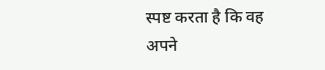स्पष्ट करता है कि वह अपने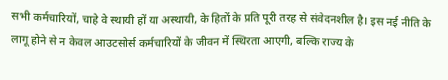सभी कर्मचारियों, चाहे वे स्थायी हों या अस्थायी, के हितों के प्रति पूरी तरह से संवेदनशील है। इस नई नीति के लागू होने से न केवल आउटसोर्स कर्मचारियों के जीवन में स्थिरता आएगी, बल्कि राज्य के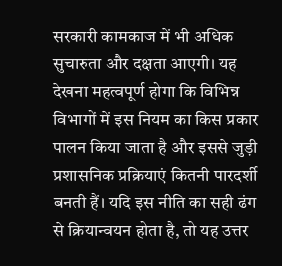सरकारी कामकाज में भी अधिक सुचारुता और दक्षता आएगी। यह देखना महत्वपूर्ण होगा कि विभिन्न विभागों में इस नियम का किस प्रकार पालन किया जाता है और इससे जुड़ी प्रशासनिक प्रक्रियाएं कितनी पारदर्शी बनती हैं। यदि इस नीति का सही ढंग से क्रियान्वयन होता है, तो यह उत्तर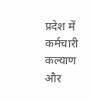प्रदेश में कर्मचारी कल्याण और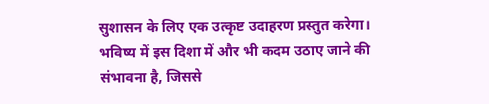सुशासन के लिए एक उत्कृष्ट उदाहरण प्रस्तुत करेगा। भविष्य में इस दिशा में और भी कदम उठाए जाने की संभावना है, जिससे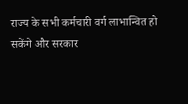राज्य के सभी कर्मचारी वर्ग लाभान्वित हो सकेंगे और सरकार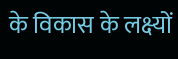के विकास के लक्ष्यों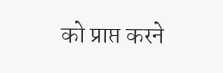को प्राप्त करने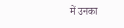में उनका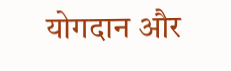योगदान और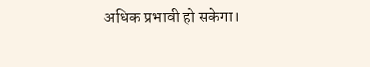अधिक प्रभावी हो सकेगा।